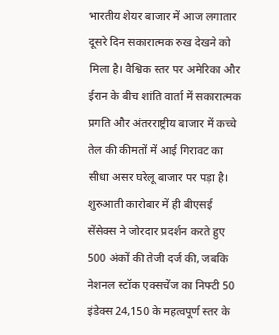भारतीय शेयर बाजार में आज लगातार दूसरे दिन सकारात्मक रुख देखने को मिला है। वैश्विक स्तर पर अमेरिका और ईरान के बीच शांति वार्ता में सकारात्मक प्रगति और अंतरराष्ट्रीय बाजार में कच्चे तेल की कीमतों में आई गिरावट का सीधा असर घरेलू बाजार पर पड़ा है। शुरुआती कारोबार में ही बीएसई सेंसेक्स ने जोरदार प्रदर्शन करते हुए 500 अंकों की तेजी दर्ज की, जबकि नेशनल स्टॉक एक्सचेंज का निफ्टी 50 इंडेक्स 24,150 के महत्वपूर्ण स्तर के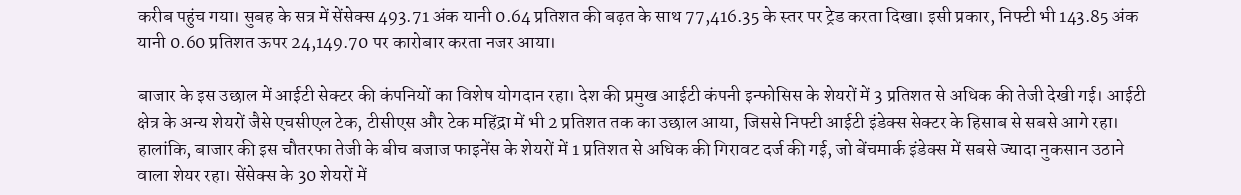करीब पहुंच गया। सुबह के सत्र में सेंसेक्स 493.71 अंक यानी 0.64 प्रतिशत की बढ़त के साथ 77,416.35 के स्तर पर ट्रेड करता दिखा। इसी प्रकार, निफ्टी भी 143.85 अंक यानी 0.60 प्रतिशत ऊपर 24,149.70 पर कारोबार करता नजर आया।

बाजार के इस उछाल में आईटी सेक्टर की कंपनियों का विशेष योगदान रहा। देश की प्रमुख आईटी कंपनी इन्फोसिस के शेयरों में 3 प्रतिशत से अधिक की तेजी देखी गई। आईटी क्षेत्र के अन्य शेयरों जैसे एचसीएल टेक, टीसीएस और टेक महिंद्रा में भी 2 प्रतिशत तक का उछाल आया, जिससे निफ्टी आईटी इंडेक्स सेक्टर के हिसाब से सबसे आगे रहा। हालांकि, बाजार की इस चौतरफा तेजी के बीच बजाज फाइनेंस के शेयरों में 1 प्रतिशत से अधिक की गिरावट दर्ज की गई, जो बेंचमार्क इंडेक्स में सबसे ज्यादा नुकसान उठाने वाला शेयर रहा। सेंसेक्स के 30 शेयरों में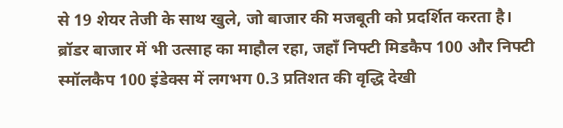से 19 शेयर तेजी के साथ खुले, जो बाजार की मजबूती को प्रदर्शित करता है।
ब्रॉडर बाजार में भी उत्साह का माहौल रहा, जहाँ निफ्टी मिडकैप 100 और निफ्टी स्मॉलकैप 100 इंडेक्स में लगभग 0.3 प्रतिशत की वृद्धि देखी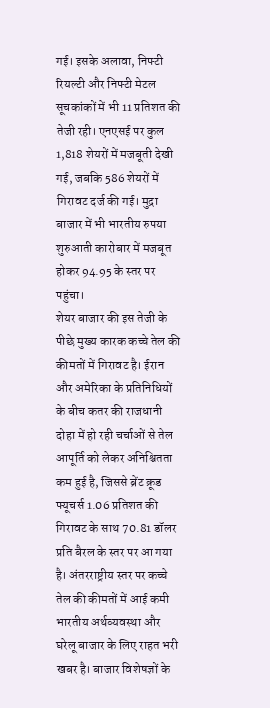गई। इसके अलावा, निफ्टी रियल्टी और निफ्टी मेटल सूचकांकों में भी 11 प्रतिशत की तेजी रही। एनएसई पर कुल 1,818 शेयरों में मजबूती देखी गई, जबकि 586 शेयरों में गिरावट दर्ज की गई। मुद्रा बाजार में भी भारतीय रुपया शुरुआती कारोबार में मजबूत होकर 94.95 के स्तर पर पहुंचा।
शेयर बाजार की इस तेजी के पीछे मुख्य कारक कच्चे तेल की कीमतों में गिरावट है। ईरान और अमेरिका के प्रतिनिधियों के बीच कतर की राजधानी दोहा में हो रही चर्चाओं से तेल आपूर्ति को लेकर अनिश्चितता कम हुई है, जिससे ब्रेंट क्रूड फ्यूचर्स 1.06 प्रतिशत की गिरावट के साथ 70.81 डॉलर प्रति बैरल के स्तर पर आ गया है। अंतरराष्ट्रीय स्तर पर कच्चे तेल की कीमतों में आई कमी भारतीय अर्थव्यवस्था और घरेलू बाजार के लिए राहत भरी खबर है। बाजार विशेषज्ञों के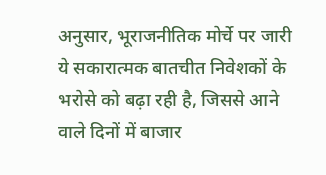अनुसार, भूराजनीतिक मोर्चे पर जारी ये सकारात्मक बातचीत निवेशकों के भरोसे को बढ़ा रही है, जिससे आने वाले दिनों में बाजार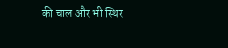की चाल और भी स्थिर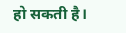हो सकती है।